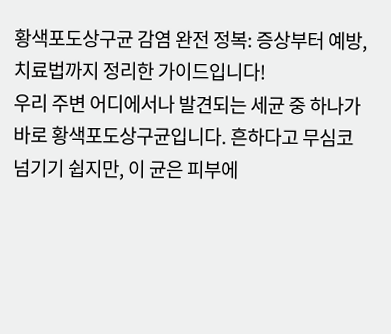황색포도상구균 감염 완전 정복: 증상부터 예방, 치료법까지 정리한 가이드입니다!
우리 주변 어디에서나 발견되는 세균 중 하나가 바로 황색포도상구균입니다. 흔하다고 무심코 넘기기 쉽지만, 이 균은 피부에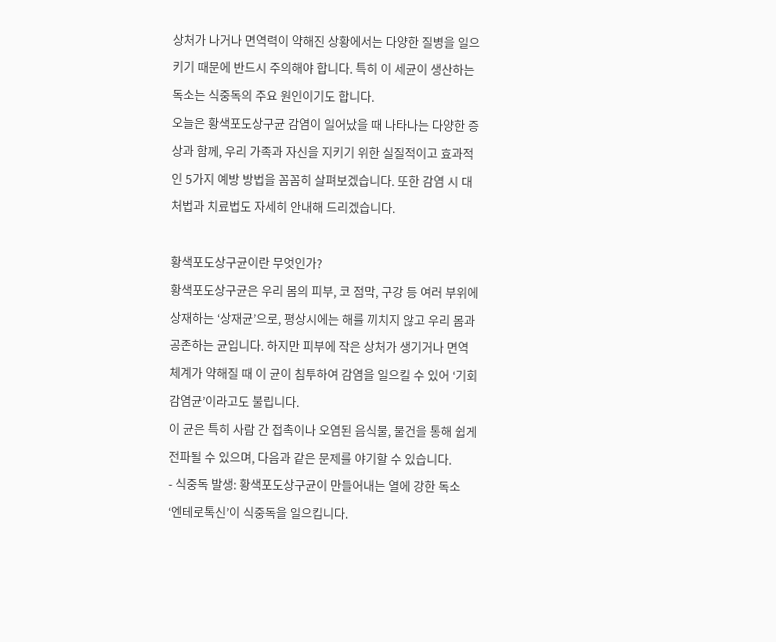상처가 나거나 면역력이 약해진 상황에서는 다양한 질병을 일으키기 때문에 반드시 주의해야 합니다. 특히 이 세균이 생산하는 독소는 식중독의 주요 원인이기도 합니다.
오늘은 황색포도상구균 감염이 일어났을 때 나타나는 다양한 증상과 함께, 우리 가족과 자신을 지키기 위한 실질적이고 효과적인 5가지 예방 방법을 꼼꼼히 살펴보겠습니다. 또한 감염 시 대처법과 치료법도 자세히 안내해 드리겠습니다.

황색포도상구균이란 무엇인가?
황색포도상구균은 우리 몸의 피부, 코 점막, 구강 등 여러 부위에 상재하는 ‘상재균’으로, 평상시에는 해를 끼치지 않고 우리 몸과 공존하는 균입니다. 하지만 피부에 작은 상처가 생기거나 면역 체계가 약해질 때 이 균이 침투하여 감염을 일으킬 수 있어 ‘기회 감염균’이라고도 불립니다.
이 균은 특히 사람 간 접촉이나 오염된 음식물, 물건을 통해 쉽게 전파될 수 있으며, 다음과 같은 문제를 야기할 수 있습니다.
- 식중독 발생: 황색포도상구균이 만들어내는 열에 강한 독소 ‘엔테로톡신’이 식중독을 일으킵니다.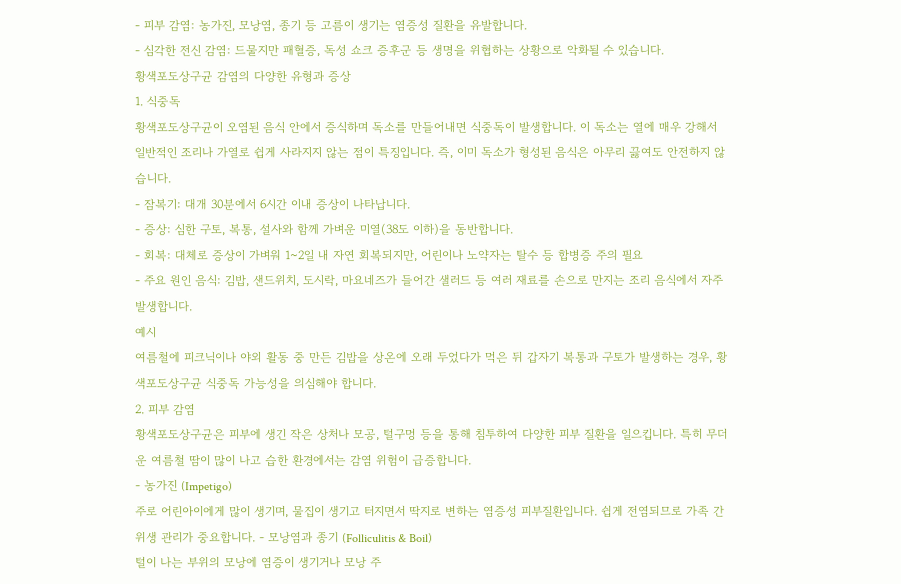- 피부 감염: 농가진, 모낭염, 종기 등 고름이 생기는 염증성 질환을 유발합니다.
- 심각한 전신 감염: 드물지만 패혈증, 독성 쇼크 증후군 등 생명을 위협하는 상황으로 악화될 수 있습니다.
황색포도상구균 감염의 다양한 유형과 증상
1. 식중독
황색포도상구균이 오염된 음식 안에서 증식하며 독소를 만들어내면 식중독이 발생합니다. 이 독소는 열에 매우 강해서 일반적인 조리나 가열로 쉽게 사라지지 않는 점이 특징입니다. 즉, 이미 독소가 형성된 음식은 아무리 끓여도 안전하지 않습니다.
- 잠복기: 대개 30분에서 6시간 이내 증상이 나타납니다.
- 증상: 심한 구토, 복통, 설사와 함께 가벼운 미열(38도 이하)을 동반합니다.
- 회복: 대체로 증상이 가벼워 1~2일 내 자연 회복되지만, 어린이나 노약자는 탈수 등 합병증 주의 필요
- 주요 원인 음식: 김밥, 샌드위치, 도시락, 마요네즈가 들어간 샐러드 등 여러 재료를 손으로 만지는 조리 음식에서 자주 발생합니다.
예시
여름철에 피크닉이나 야외 활동 중 만든 김밥을 상온에 오래 두었다가 먹은 뒤 갑자기 복통과 구토가 발생하는 경우, 황색포도상구균 식중독 가능성을 의심해야 합니다.
2. 피부 감염
황색포도상구균은 피부에 생긴 작은 상처나 모공, 털구멍 등을 통해 침투하여 다양한 피부 질환을 일으킵니다. 특히 무더운 여름철 땀이 많이 나고 습한 환경에서는 감염 위험이 급증합니다.
- 농가진 (Impetigo)
주로 어린아이에게 많이 생기며, 물집이 생기고 터지면서 딱지로 변하는 염증성 피부질환입니다. 쉽게 전염되므로 가족 간 위생 관리가 중요합니다. - 모낭염과 종기 (Folliculitis & Boil)
털이 나는 부위의 모낭에 염증이 생기거나 모낭 주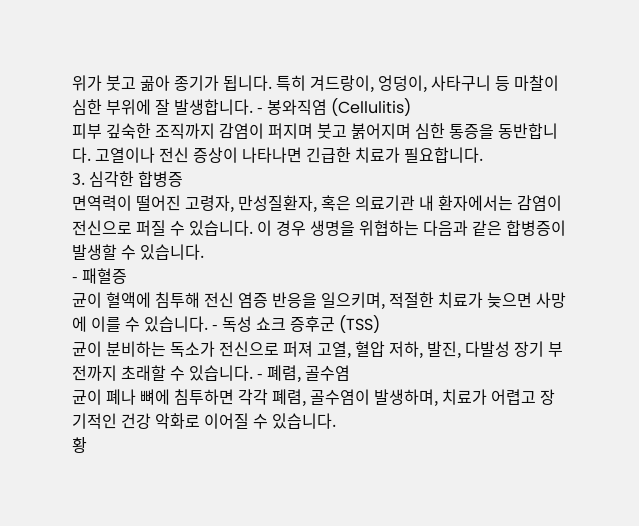위가 붓고 곪아 종기가 됩니다. 특히 겨드랑이, 엉덩이, 사타구니 등 마찰이 심한 부위에 잘 발생합니다. - 봉와직염 (Cellulitis)
피부 깊숙한 조직까지 감염이 퍼지며 붓고 붉어지며 심한 통증을 동반합니다. 고열이나 전신 증상이 나타나면 긴급한 치료가 필요합니다.
3. 심각한 합병증
면역력이 떨어진 고령자, 만성질환자, 혹은 의료기관 내 환자에서는 감염이 전신으로 퍼질 수 있습니다. 이 경우 생명을 위협하는 다음과 같은 합병증이 발생할 수 있습니다.
- 패혈증
균이 혈액에 침투해 전신 염증 반응을 일으키며, 적절한 치료가 늦으면 사망에 이를 수 있습니다. - 독성 쇼크 증후군 (TSS)
균이 분비하는 독소가 전신으로 퍼져 고열, 혈압 저하, 발진, 다발성 장기 부전까지 초래할 수 있습니다. - 폐렴, 골수염
균이 폐나 뼈에 침투하면 각각 폐렴, 골수염이 발생하며, 치료가 어렵고 장기적인 건강 악화로 이어질 수 있습니다.
황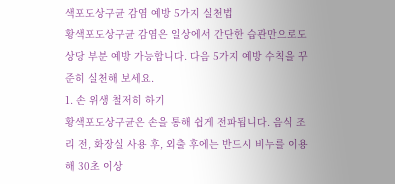색포도상구균 감염 예방 5가지 실천법
황색포도상구균 감염은 일상에서 간단한 습관만으로도 상당 부분 예방 가능합니다. 다음 5가지 예방 수칙을 꾸준히 실천해 보세요.
1. 손 위생 철저히 하기
황색포도상구균은 손을 통해 쉽게 전파됩니다. 음식 조리 전, 화장실 사용 후, 외출 후에는 반드시 비누를 이용해 30초 이상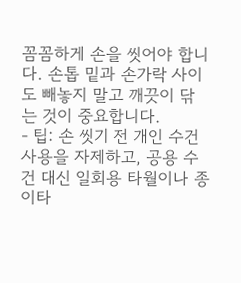꼼꼼하게 손을 씻어야 합니다. 손톱 밑과 손가락 사이도 빼놓지 말고 깨끗이 닦는 것이 중요합니다.
- 팁: 손 씻기 전 개인 수건 사용을 자제하고, 공용 수건 대신 일회용 타월이나 종이타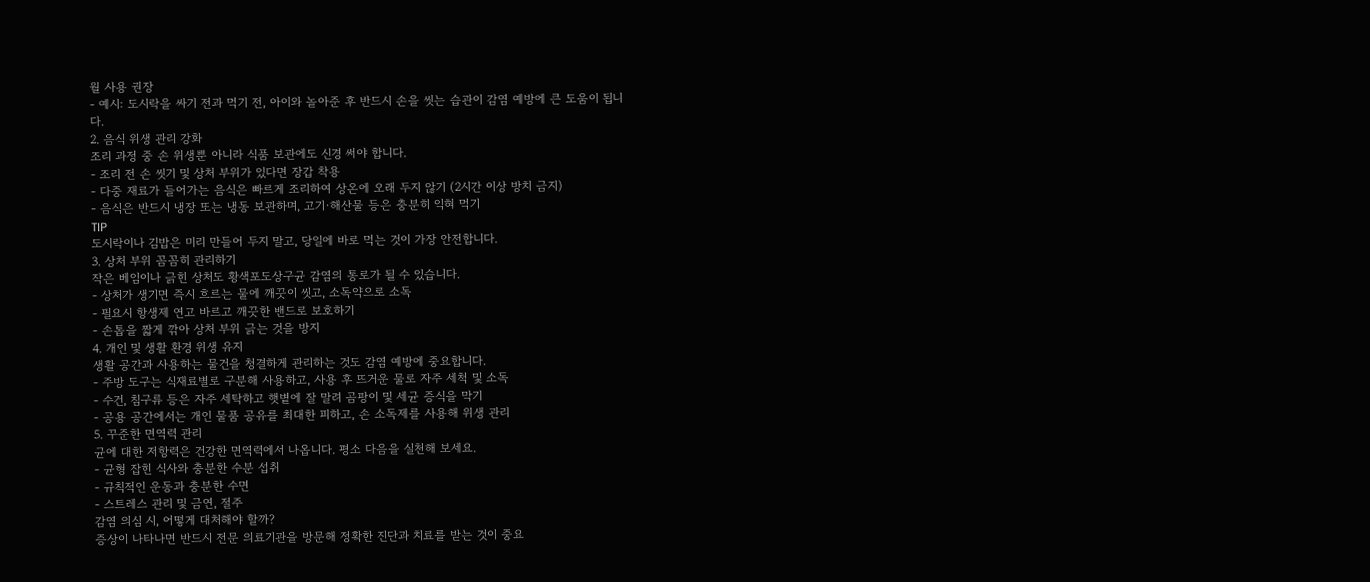월 사용 권장
- 예시: 도시락을 싸기 전과 먹기 전, 아이와 놀아준 후 반드시 손을 씻는 습관이 감염 예방에 큰 도움이 됩니다.
2. 음식 위생 관리 강화
조리 과정 중 손 위생뿐 아니라 식품 보관에도 신경 써야 합니다.
- 조리 전 손 씻기 및 상처 부위가 있다면 장갑 착용
- 다중 재료가 들어가는 음식은 빠르게 조리하여 상온에 오래 두지 않기 (2시간 이상 방치 금지)
- 음식은 반드시 냉장 또는 냉동 보관하며, 고기·해산물 등은 충분히 익혀 먹기
TIP
도시락이나 김밥은 미리 만들어 두지 말고, 당일에 바로 먹는 것이 가장 안전합니다.
3. 상처 부위 꼼꼼히 관리하기
작은 베임이나 긁힌 상처도 황색포도상구균 감염의 통로가 될 수 있습니다.
- 상처가 생기면 즉시 흐르는 물에 깨끗이 씻고, 소독약으로 소독
- 필요시 항생제 연고 바르고 깨끗한 밴드로 보호하기
- 손톱을 짧게 깎아 상처 부위 긁는 것을 방지
4. 개인 및 생활 환경 위생 유지
생활 공간과 사용하는 물건을 청결하게 관리하는 것도 감염 예방에 중요합니다.
- 주방 도구는 식재료별로 구분해 사용하고, 사용 후 뜨거운 물로 자주 세척 및 소독
- 수건, 침구류 등은 자주 세탁하고 햇볕에 잘 말려 곰팡이 및 세균 증식을 막기
- 공용 공간에서는 개인 물품 공유를 최대한 피하고, 손 소독제를 사용해 위생 관리
5. 꾸준한 면역력 관리
균에 대한 저항력은 건강한 면역력에서 나옵니다. 평소 다음을 실천해 보세요.
- 균형 잡힌 식사와 충분한 수분 섭취
- 규칙적인 운동과 충분한 수면
- 스트레스 관리 및 금연, 절주
감염 의심 시, 어떻게 대처해야 할까?
증상이 나타나면 반드시 전문 의료기관을 방문해 정확한 진단과 치료를 받는 것이 중요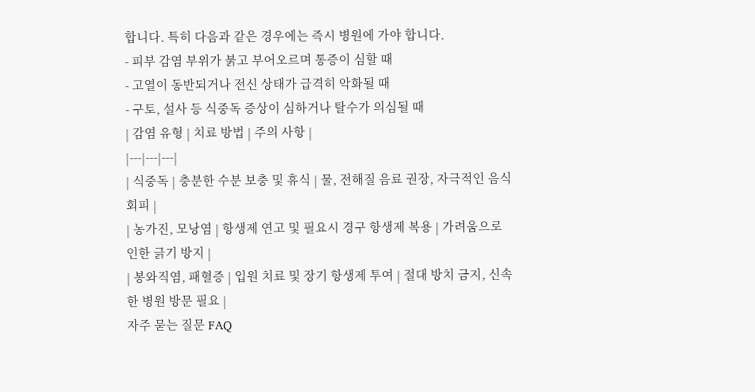합니다. 특히 다음과 같은 경우에는 즉시 병원에 가야 합니다.
- 피부 감염 부위가 붉고 부어오르며 통증이 심할 때
- 고열이 동반되거나 전신 상태가 급격히 악화될 때
- 구토, 설사 등 식중독 증상이 심하거나 탈수가 의심될 때
| 감염 유형 | 치료 방법 | 주의 사항 |
|---|---|---|
| 식중독 | 충분한 수분 보충 및 휴식 | 물, 전해질 음료 권장, 자극적인 음식 회피 |
| 농가진, 모낭염 | 항생제 연고 및 필요시 경구 항생제 복용 | 가려움으로 인한 긁기 방지 |
| 봉와직염, 패혈증 | 입원 치료 및 장기 항생제 투여 | 절대 방치 금지, 신속한 병원 방문 필요 |
자주 묻는 질문 FAQ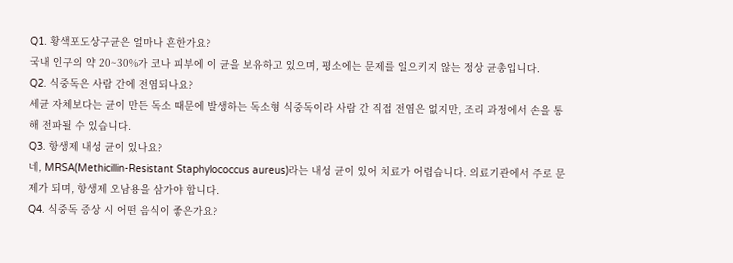Q1. 황색포도상구균은 얼마나 흔한가요?
국내 인구의 약 20~30%가 코나 피부에 이 균을 보유하고 있으며, 평소에는 문제를 일으키지 않는 정상 균총입니다.
Q2. 식중독은 사람 간에 전염되나요?
세균 자체보다는 균이 만든 독소 때문에 발생하는 독소형 식중독이라 사람 간 직접 전염은 없지만, 조리 과정에서 손을 통해 전파될 수 있습니다.
Q3. 항생제 내성 균이 있나요?
네, MRSA(Methicillin-Resistant Staphylococcus aureus)라는 내성 균이 있어 치료가 어렵습니다. 의료기관에서 주로 문제가 되며, 항생제 오남용을 삼가야 합니다.
Q4. 식중독 증상 시 어떤 음식이 좋은가요?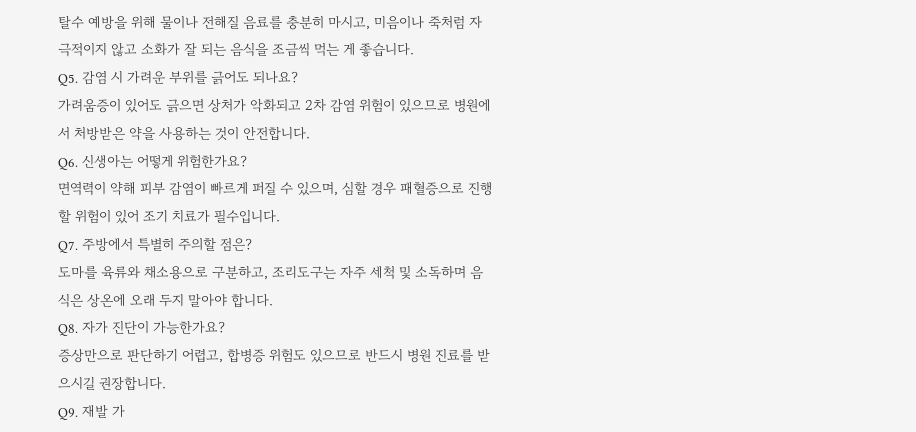탈수 예방을 위해 물이나 전해질 음료를 충분히 마시고, 미음이나 죽처럼 자극적이지 않고 소화가 잘 되는 음식을 조금씩 먹는 게 좋습니다.
Q5. 감염 시 가려운 부위를 긁어도 되나요?
가려움증이 있어도 긁으면 상처가 악화되고 2차 감염 위험이 있으므로 병원에서 처방받은 약을 사용하는 것이 안전합니다.
Q6. 신생아는 어떻게 위험한가요?
면역력이 약해 피부 감염이 빠르게 퍼질 수 있으며, 심할 경우 패혈증으로 진행할 위험이 있어 조기 치료가 필수입니다.
Q7. 주방에서 특별히 주의할 점은?
도마를 육류와 채소용으로 구분하고, 조리도구는 자주 세척 및 소독하며 음식은 상온에 오래 두지 말아야 합니다.
Q8. 자가 진단이 가능한가요?
증상만으로 판단하기 어렵고, 합병증 위험도 있으므로 반드시 병원 진료를 받으시길 권장합니다.
Q9. 재발 가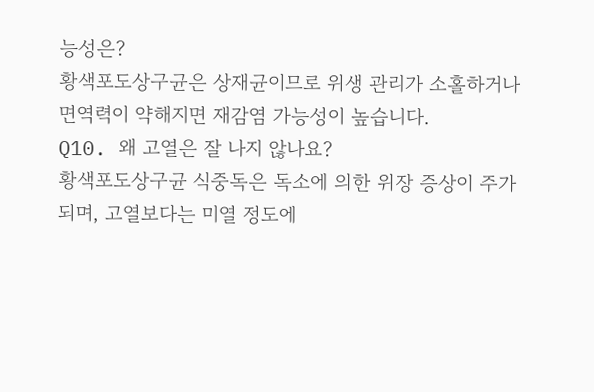능성은?
황색포도상구균은 상재균이므로 위생 관리가 소홀하거나 면역력이 약해지면 재감염 가능성이 높습니다.
Q10. 왜 고열은 잘 나지 않나요?
황색포도상구균 식중독은 독소에 의한 위장 증상이 주가 되며, 고열보다는 미열 정도에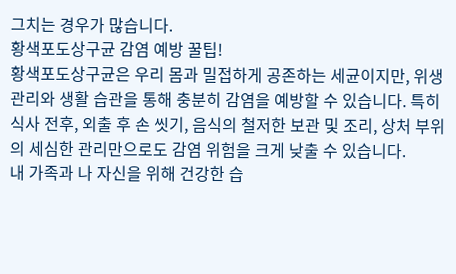그치는 경우가 많습니다.
황색포도상구균 감염 예방 꿀팁!
황색포도상구균은 우리 몸과 밀접하게 공존하는 세균이지만, 위생 관리와 생활 습관을 통해 충분히 감염을 예방할 수 있습니다. 특히 식사 전후, 외출 후 손 씻기, 음식의 철저한 보관 및 조리, 상처 부위의 세심한 관리만으로도 감염 위험을 크게 낮출 수 있습니다.
내 가족과 나 자신을 위해 건강한 습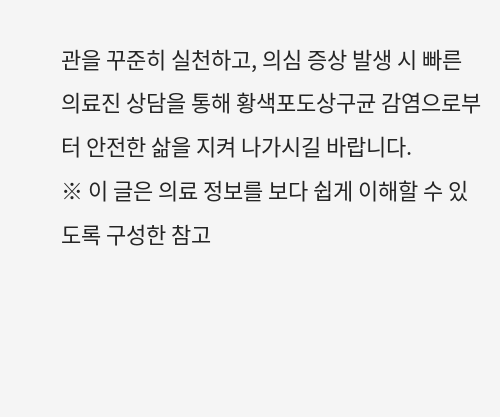관을 꾸준히 실천하고, 의심 증상 발생 시 빠른 의료진 상담을 통해 황색포도상구균 감염으로부터 안전한 삶을 지켜 나가시길 바랍니다.
※ 이 글은 의료 정보를 보다 쉽게 이해할 수 있도록 구성한 참고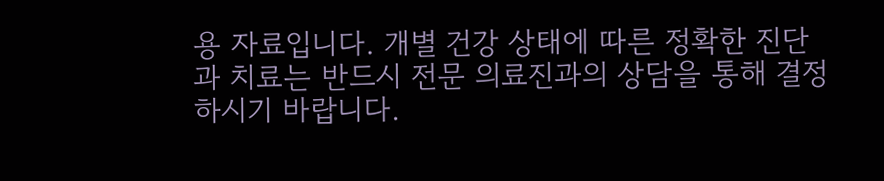용 자료입니다. 개별 건강 상태에 따른 정확한 진단과 치료는 반드시 전문 의료진과의 상담을 통해 결정하시기 바랍니다.